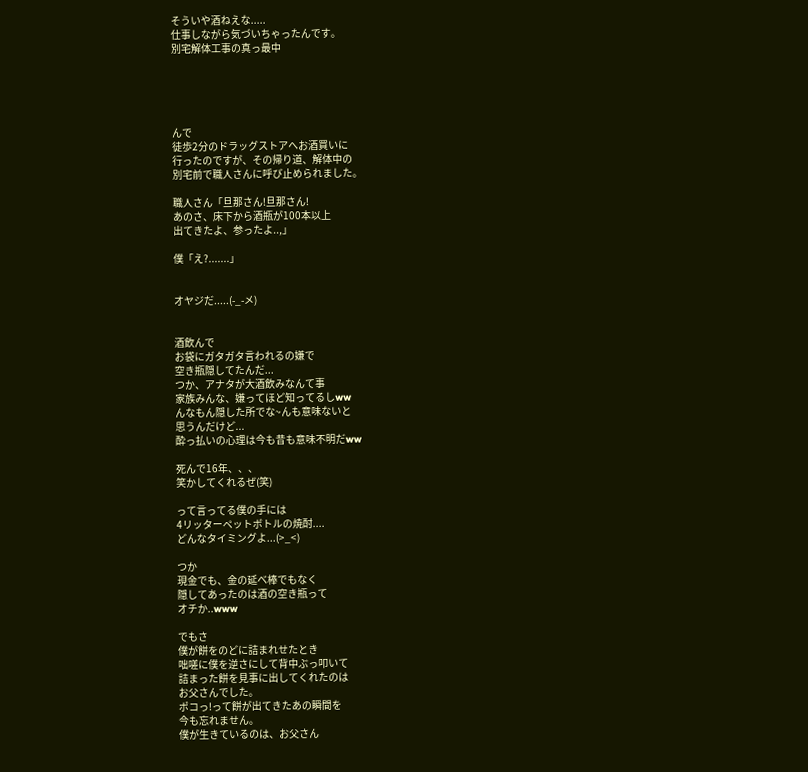そういや酒ねえな.....
仕事しながら気づいちゃったんです。
別宅解体工事の真っ最中





んで
徒歩2分のドラッグストアへお酒買いに
行ったのですが、その帰り道、解体中の
別宅前で職人さんに呼び止められました。

職人さん「旦那さん!旦那さん!
あのさ、床下から酒瓶が100本以上
出てきたよ、参ったよ..,」

僕「え?.......」


オヤジだ.....(-_-メ)


酒飲んで
お袋にガタガタ言われるの嫌で
空き瓶隠してたんだ...
つか、アナタが大酒飲みなんて事
家族みんな、嫌ってほど知ってるしww
んなもん隠した所でな~んも意味ないと
思うんだけど...
酔っ払いの心理は今も昔も意味不明だww

死んで16年、、、
笑かしてくれるぜ(笑)

って言ってる僕の手には
4リッターペットボトルの焼酎....
どんなタイミングよ...(>_<)

つか
現金でも、金の延べ棒でもなく
隠してあったのは酒の空き瓶って
オチか..www

でもさ
僕が餅をのどに詰まれせたとき
咄嗟に僕を逆さにして背中ぶっ叩いて
詰まった餅を見事に出してくれたのは
お父さんでした。
ポコっ!って餅が出てきたあの瞬間を
今も忘れません。
僕が生きているのは、お父さん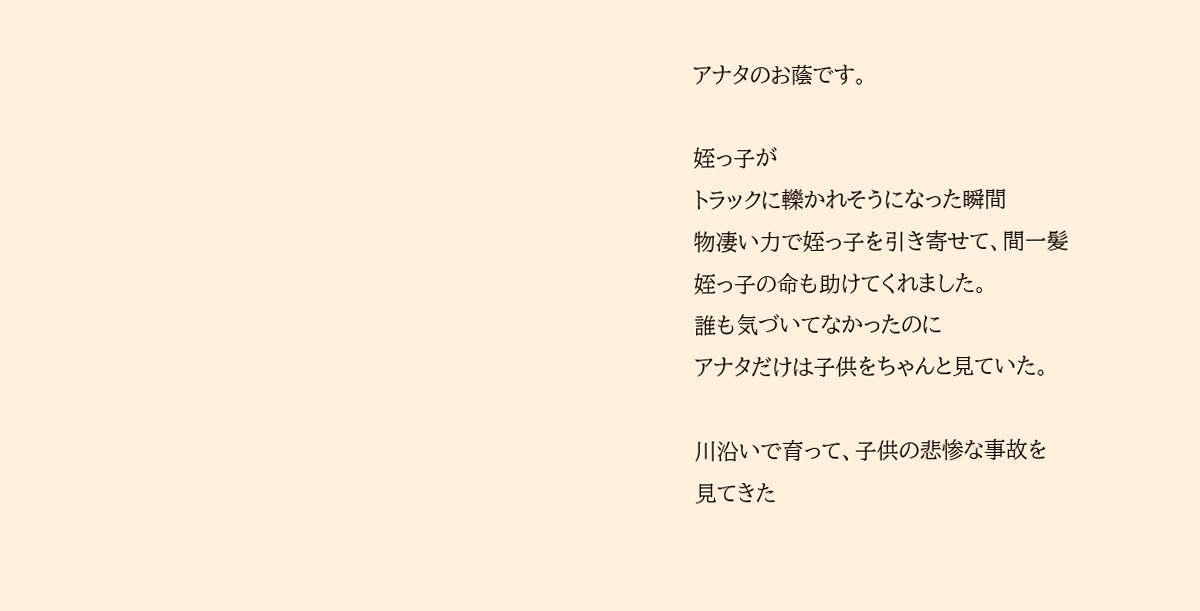アナタのお蔭です。

姪っ子が
トラックに轢かれそうになった瞬間
物凄い力で姪っ子を引き寄せて、間一髪
姪っ子の命も助けてくれました。
誰も気づいてなかったのに
アナタだけは子供をちゃんと見ていた。

川沿いで育って、子供の悲惨な事故を
見てきた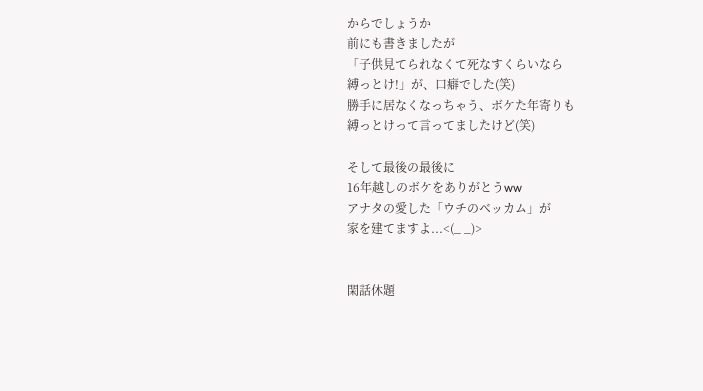からでしょうか
前にも書きましたが
「子供見てられなくて死なすくらいなら
縛っとけ!」が、口癖でした(笑)
勝手に居なくなっちゃう、ボケた年寄りも
縛っとけって言ってましたけど(笑)

そして最後の最後に
16年越しのボケをありがとうww
アナタの愛した「ウチのベッカム」が
家を建てますよ...<(_ _)>


閑話休題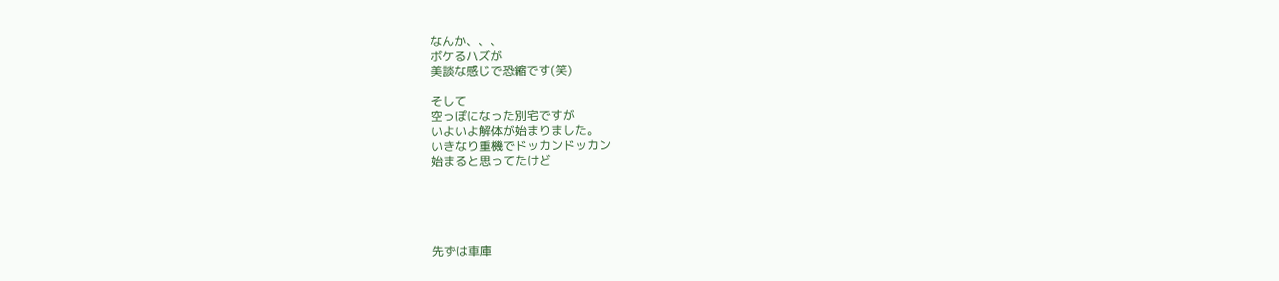なんか、、、
ボケるハズが
美談な感じで恐縮です(笑)

そして
空っぽになった別宅ですが
いよいよ解体が始まりました。
いきなり重機でドッカンドッカン
始まると思ってたけど





先ずは車庫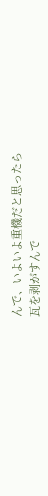んで、いよいよ重機だと思ったら
瓦を剥がすんで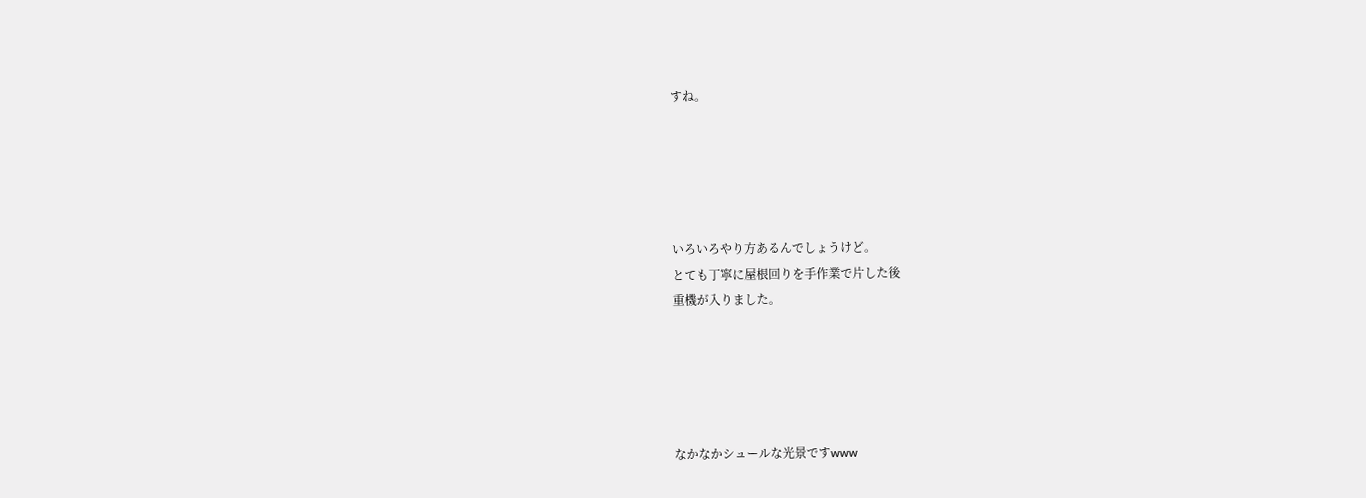すね。





いろいろやり方あるんでしょうけど。
とても丁寧に屋根回りを手作業で片した後
重機が入りました。





なかなかシュールな光景ですwww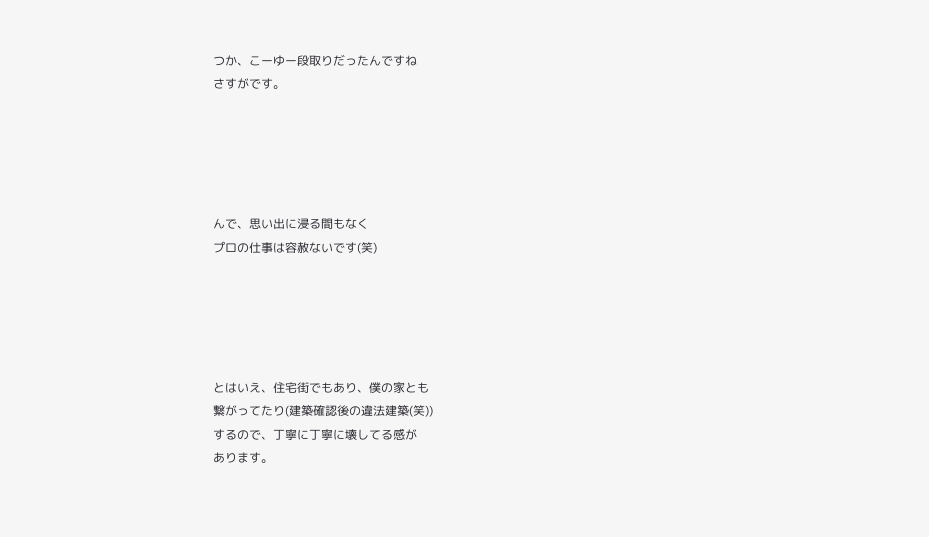つか、こーゆー段取りだったんですね
さすがです。





んで、思い出に浸る間もなく
プロの仕事は容赦ないです(笑)





とはいえ、住宅街でもあり、僕の家とも
繋がってたり(建築確認後の違法建築(笑))
するので、丁寧に丁寧に壊してる感が
あります。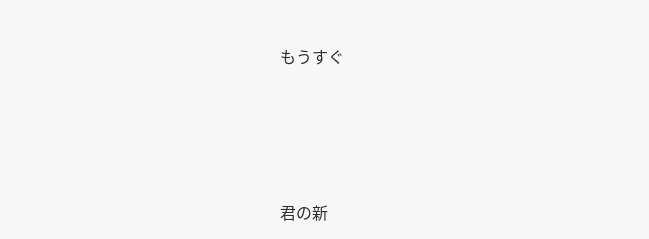もうすぐ





君の新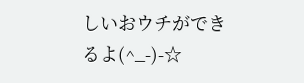しいおウチができるよ(^_-)-☆